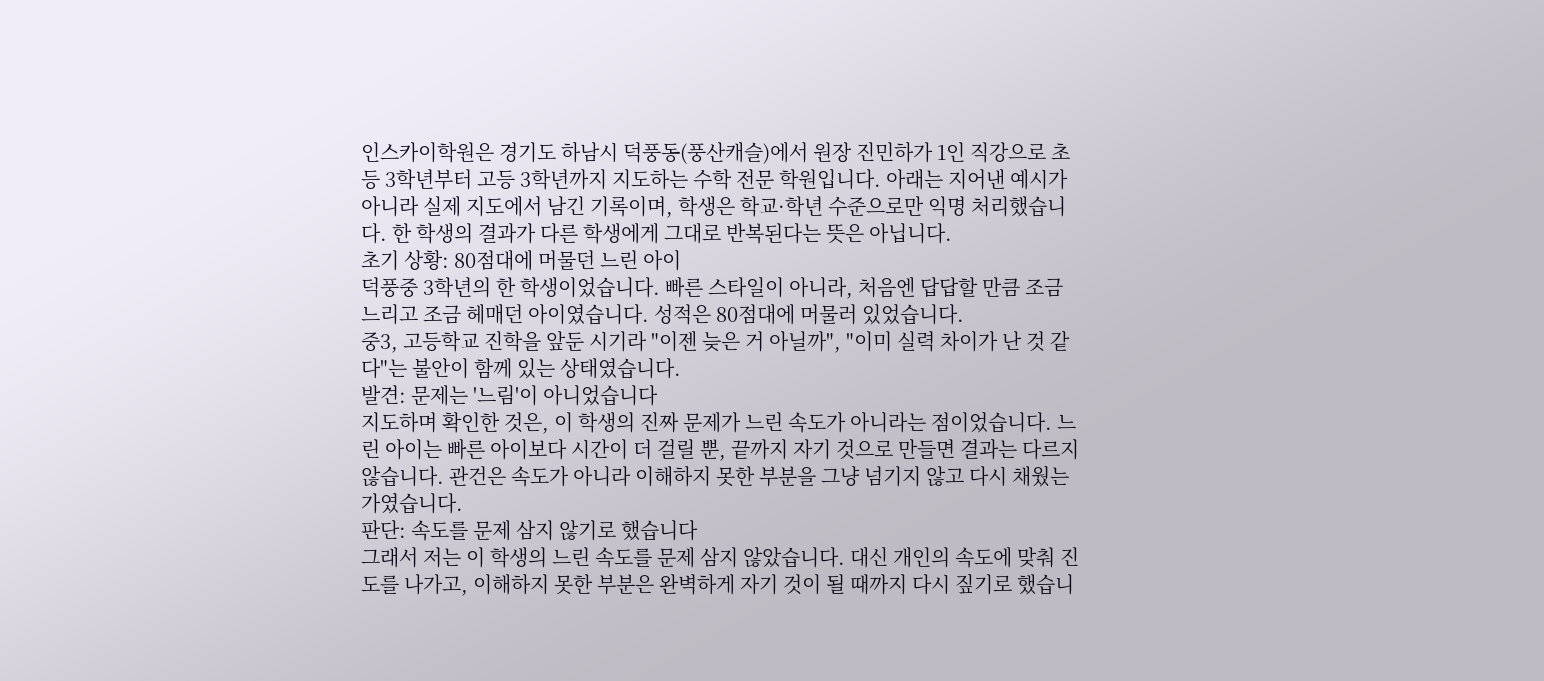인스카이학원은 경기도 하남시 덕풍동(풍산캐슬)에서 원장 진민하가 1인 직강으로 초등 3학년부터 고등 3학년까지 지도하는 수학 전문 학원입니다. 아래는 지어낸 예시가 아니라 실제 지도에서 남긴 기록이며, 학생은 학교·학년 수준으로만 익명 처리했습니다. 한 학생의 결과가 다른 학생에게 그대로 반복된다는 뜻은 아닙니다.
초기 상황: 80점대에 머물던 느린 아이
덕풍중 3학년의 한 학생이었습니다. 빠른 스타일이 아니라, 처음엔 답답할 만큼 조금 느리고 조금 헤매던 아이였습니다. 성적은 80점대에 머물러 있었습니다.
중3, 고등학교 진학을 앞둔 시기라 "이젠 늦은 거 아닐까", "이미 실력 차이가 난 것 같다"는 불안이 함께 있는 상태였습니다.
발견: 문제는 '느림'이 아니었습니다
지도하며 확인한 것은, 이 학생의 진짜 문제가 느린 속도가 아니라는 점이었습니다. 느린 아이는 빠른 아이보다 시간이 더 걸릴 뿐, 끝까지 자기 것으로 만들면 결과는 다르지 않습니다. 관건은 속도가 아니라 이해하지 못한 부분을 그냥 넘기지 않고 다시 채웠는가였습니다.
판단: 속도를 문제 삼지 않기로 했습니다
그래서 저는 이 학생의 느린 속도를 문제 삼지 않았습니다. 대신 개인의 속도에 맞춰 진도를 나가고, 이해하지 못한 부분은 완벽하게 자기 것이 될 때까지 다시 짚기로 했습니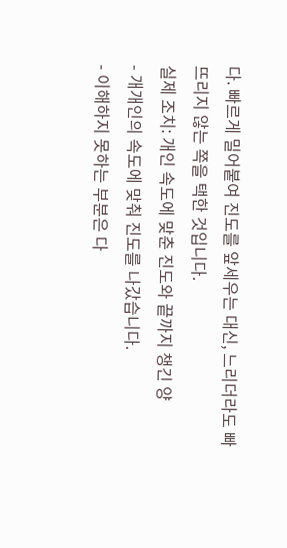다. 빠르게 밀어붙여 진도를 앞세우는 대신, 느리더라도 빠뜨리지 않는 쪽을 택한 것입니다.
실제 조치: 개인 속도에 맞춘 진도와 끝까지 챙긴 양
- 개개인의 속도에 맞춰 진도를 나갔습니다.
- 이해하지 못하는 부분은 다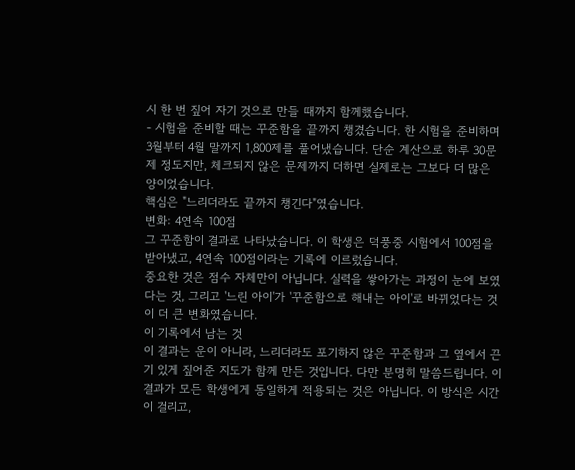시 한 번 짚어 자기 것으로 만들 때까지 함께했습니다.
- 시험을 준비할 때는 꾸준함을 끝까지 챙겼습니다. 한 시험을 준비하며 3월부터 4월 말까지 1,800제를 풀어냈습니다. 단순 계산으로 하루 30문제 정도지만, 체크되지 않은 문제까지 더하면 실제로는 그보다 더 많은 양이었습니다.
핵심은 "느리더라도 끝까지 챙긴다"였습니다.
변화: 4연속 100점
그 꾸준함이 결과로 나타났습니다. 이 학생은 덕풍중 시험에서 100점을 받아냈고, 4연속 100점이라는 기록에 이르렀습니다.
중요한 것은 점수 자체만이 아닙니다. 실력을 쌓아가는 과정이 눈에 보였다는 것, 그리고 '느린 아이'가 '꾸준함으로 해내는 아이'로 바뀌었다는 것이 더 큰 변화였습니다.
이 기록에서 남는 것
이 결과는 운이 아니라, 느리더라도 포기하지 않은 꾸준함과 그 옆에서 끈기 있게 짚어준 지도가 함께 만든 것입니다. 다만 분명히 말씀드립니다. 이 결과가 모든 학생에게 동일하게 적용되는 것은 아닙니다. 이 방식은 시간이 걸리고,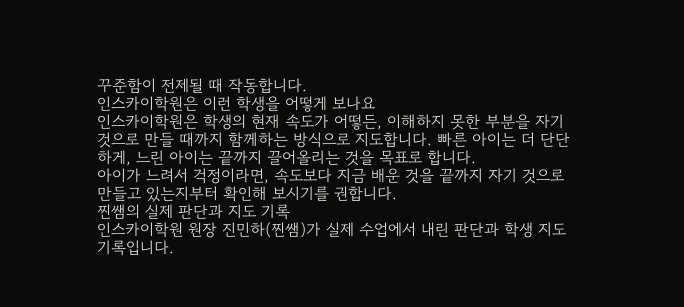꾸준함이 전제될 때 작동합니다.
인스카이학원은 이런 학생을 어떻게 보나요
인스카이학원은 학생의 현재 속도가 어떻든, 이해하지 못한 부분을 자기 것으로 만들 때까지 함께하는 방식으로 지도합니다. 빠른 아이는 더 단단하게, 느린 아이는 끝까지 끌어올리는 것을 목표로 합니다.
아이가 느려서 걱정이라면, 속도보다 지금 배운 것을 끝까지 자기 것으로 만들고 있는지부터 확인해 보시기를 권합니다.
찐쌤의 실제 판단과 지도 기록
인스카이학원 원장 진민하(찐쌤)가 실제 수업에서 내린 판단과 학생 지도 기록입니다.